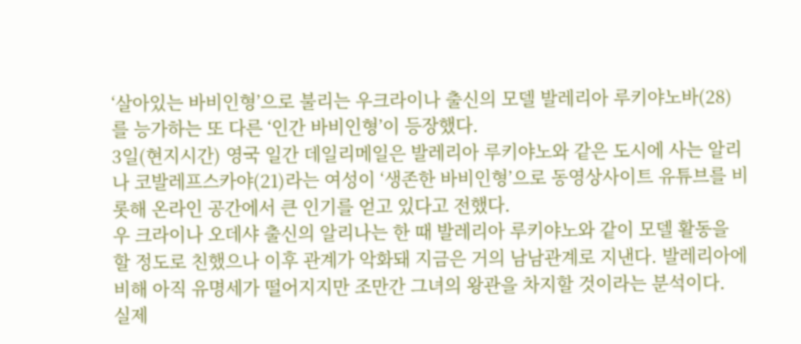‘살아있는 바비인형’으로 불리는 우크라이나 출신의 모델 발레리아 루키야노바(28)를 능가하는 또 다른 ‘인간 바비인형’이 등장했다.
3일(현지시간) 영국 일간 데일리메일은 발레리아 루키야노와 같은 도시에 사는 알리나 코발레프스카야(21)라는 여성이 ‘생존한 바비인형’으로 동영상사이트 유튜브를 비롯해 온라인 공간에서 큰 인기를 얻고 있다고 전했다.
우 크라이나 오데샤 출신의 알리나는 한 때 발레리아 루키야노와 같이 모델 활동을 할 정도로 친했으나 이후 관계가 악화돼 지금은 거의 남남관계로 지낸다. 발레리아에 비해 아직 유명세가 떨어지지만 조만간 그녀의 왕관을 차지할 것이라는 분석이다.
실제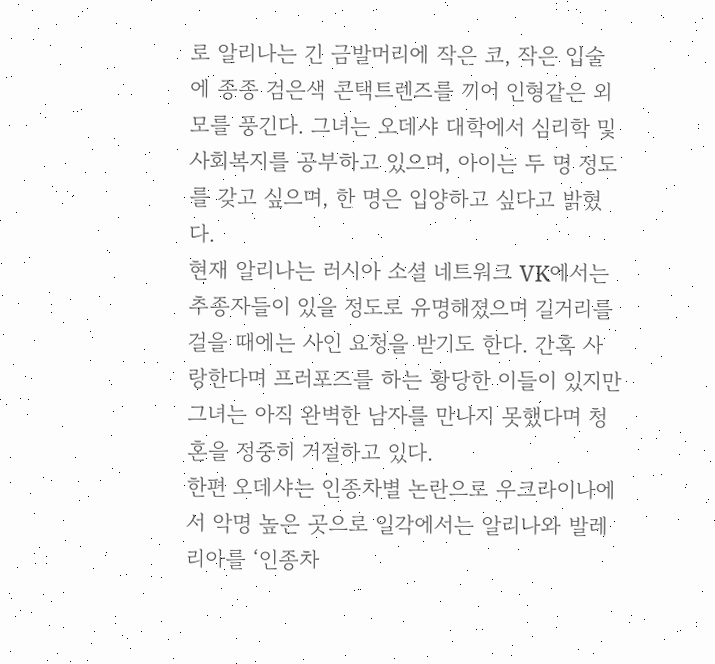로 알리나는 긴 금발머리에 작은 코, 작은 입술에 종종 검은색 콘택트렌즈를 끼어 인형같은 외모를 풍긴다. 그녀는 오데샤 대학에서 심리학 및 사회복지를 공부하고 있으며, 아이는 두 명 정도를 갖고 싶으며, 한 명은 입양하고 싶다고 밝혔다.
현재 알리나는 러시아 소셜 네트워크 VK에서는 추종자들이 있을 정도로 유명해졌으며 길거리를 걸을 때에는 사인 요청을 받기도 한다. 간혹 사랑한다며 프러포즈를 하는 황당한 이들이 있지만 그녀는 아직 완벽한 남자를 만나지 못했다며 청혼을 정중히 거절하고 있다.
한편 오데샤는 인종차별 논란으로 우크라이나에서 악명 높은 곳으로 일각에서는 알리나와 발레리아를 ‘인종차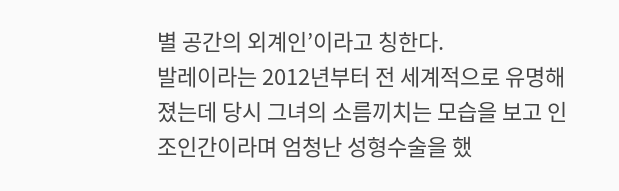별 공간의 외계인’이라고 칭한다.
발레이라는 2012년부터 전 세계적으로 유명해졌는데 당시 그녀의 소름끼치는 모습을 보고 인조인간이라며 엄청난 성형수술을 했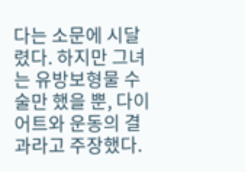다는 소문에 시달렸다. 하지만 그녀는 유방보형물 수술만 했을 뿐, 다이어트와 운동의 결과라고 주장했다.